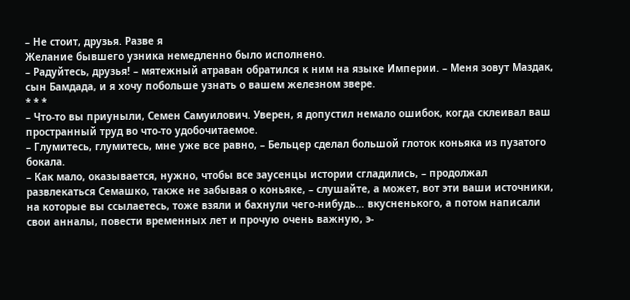– Не стоит, друзья. Разве я
Желание бывшего узника немедленно было исполнено.
– Радуйтесь, друзья! – мятежный атраван обратился к ним на языке Империи. – Меня зовут Маздак, сын Бамдада, и я хочу побольше узнать о вашем железном звере.
* * *
– Что-то вы приуныли, Семен Самуилович. Уверен, я допустил немало ошибок, когда склеивал ваш пространный труд во что-то удобочитаемое.
– Глумитесь, глумитесь, мне уже все равно, – Бельцер сделал большой глоток коньяка из пузатого бокала.
– Как мало, оказывается, нужно, чтобы все заусенцы истории сгладились, – продолжал развлекаться Семашко, также не забывая о коньяке, – слушайте, а может, вот эти ваши источники, на которые вы ссылаетесь, тоже взяли и бахнули чего-нибудь… вкусненького, а потом написали свои анналы, повести временных лет и прочую очень важную, э-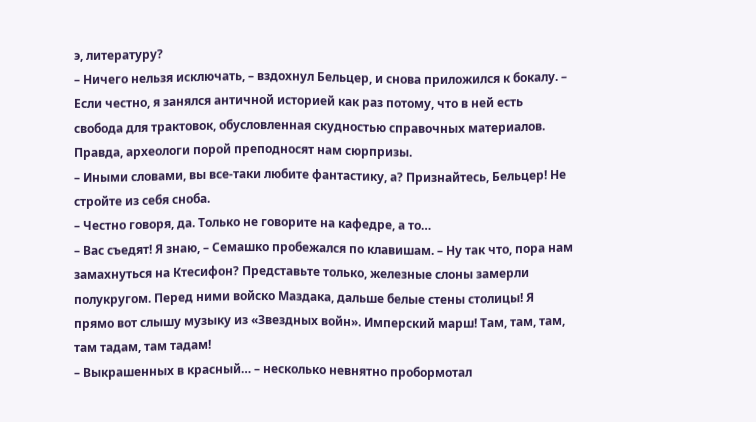э, литературу?
– Ничего нельзя исключать, – вздохнул Бельцер, и снова приложился к бокалу. – Если честно, я занялся античной историей как раз потому, что в ней есть свобода для трактовок, обусловленная скудностью справочных материалов. Правда, археологи порой преподносят нам сюрпризы.
– Иными словами, вы все-таки любите фантастику, а? Признайтесь, Бельцер! Не стройте из себя сноба.
– Честно говоря, да. Только не говорите на кафедре, а то…
– Вас съедят! Я знаю, – Семашко пробежался по клавишам. – Ну так что, пора нам замахнуться на Ктесифон? Представьте только, железные слоны замерли полукругом. Перед ними войско Маздака, дальше белые стены столицы! Я прямо вот слышу музыку из «Звездных войн». Имперский марш! Там, там, там, там тадам, там тадам!
– Выкрашенных в красный… – несколько невнятно пробормотал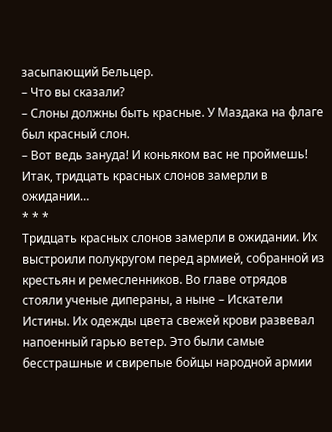засыпающий Бельцер.
– Что вы сказали?
– Слоны должны быть красные. У Маздака на флаге был красный слон.
– Вот ведь зануда! И коньяком вас не проймешь! Итак, тридцать красных слонов замерли в ожидании…
* * *
Тридцать красных слонов замерли в ожидании. Их выстроили полукругом перед армией, собранной из крестьян и ремесленников. Во главе отрядов стояли ученые дипераны, а ныне – Искатели Истины. Их одежды цвета свежей крови развевал напоенный гарью ветер. Это были самые бесстрашные и свирепые бойцы народной армии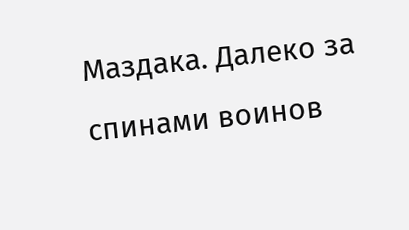Маздака. Далеко за спинами воинов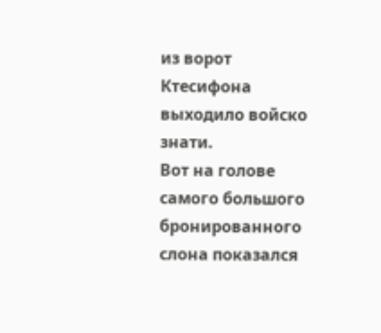из ворот Ктесифона выходило войско знати.
Вот на голове самого большого бронированного слона показался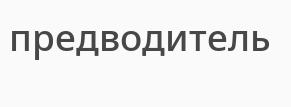предводитель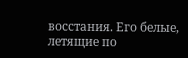восстания. Его белые, летящие по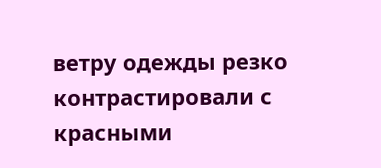ветру одежды резко контрастировали с красными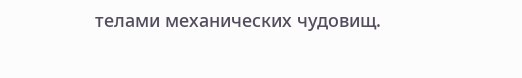телами механических чудовищ.